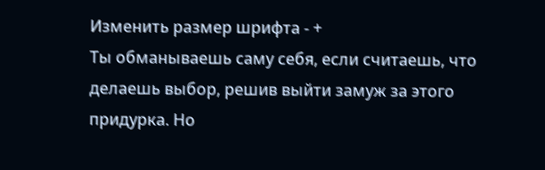Изменить размер шрифта - +
Ты обманываешь саму себя, если считаешь, что делаешь выбор, решив выйти замуж за этого придурка. Но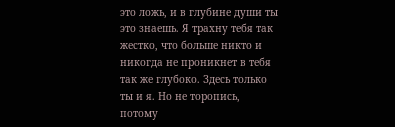это ложь, и в глубине души ты это знаешь. Я трахну тебя так жестко, что больше никто и никогда не проникнет в тебя так же глубоко. Здесь только ты и я. Но не торопись, потому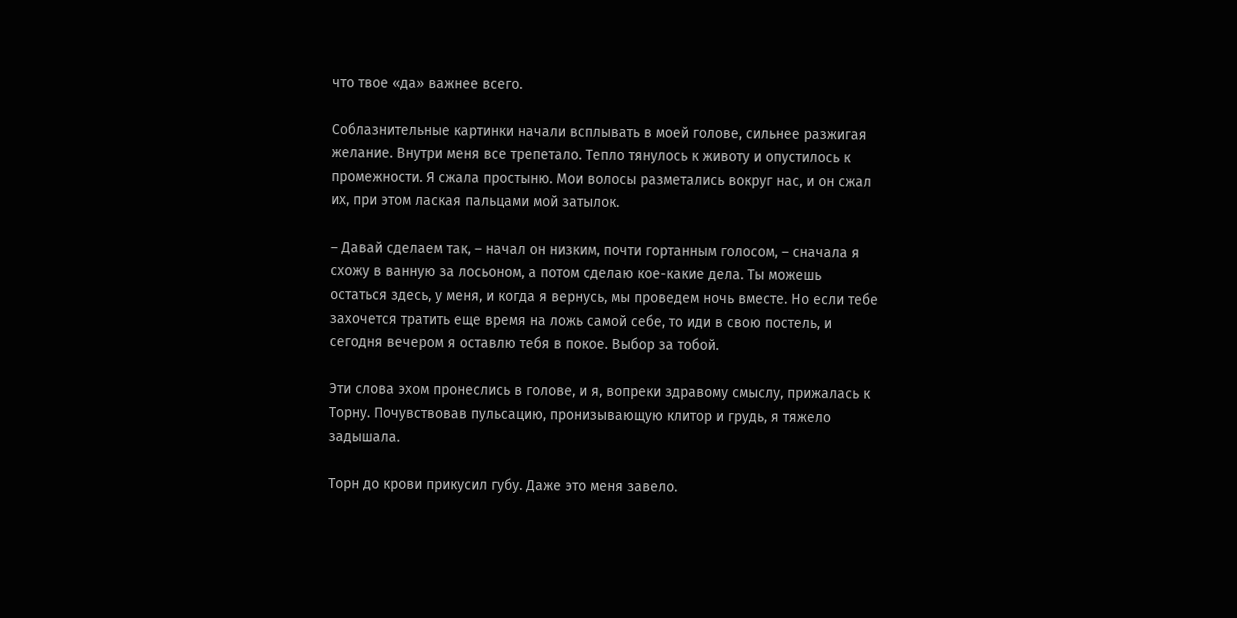что твое «да» важнее всего.

Соблазнительные картинки начали всплывать в моей голове, сильнее разжигая желание. Внутри меня все трепетало. Тепло тянулось к животу и опустилось к промежности. Я сжала простыню. Мои волосы разметались вокруг нас, и он сжал их, при этом лаская пальцами мой затылок.

– Давай сделаем так, – начал он низким, почти гортанным голосом, – сначала я схожу в ванную за лосьоном, а потом сделаю кое-какие дела. Ты можешь остаться здесь, у меня, и когда я вернусь, мы проведем ночь вместе. Но если тебе захочется тратить еще время на ложь самой себе, то иди в свою постель, и сегодня вечером я оставлю тебя в покое. Выбор за тобой.

Эти слова эхом пронеслись в голове, и я, вопреки здравому смыслу, прижалась к Торну. Почувствовав пульсацию, пронизывающую клитор и грудь, я тяжело задышала.

Торн до крови прикусил губу. Даже это меня завело.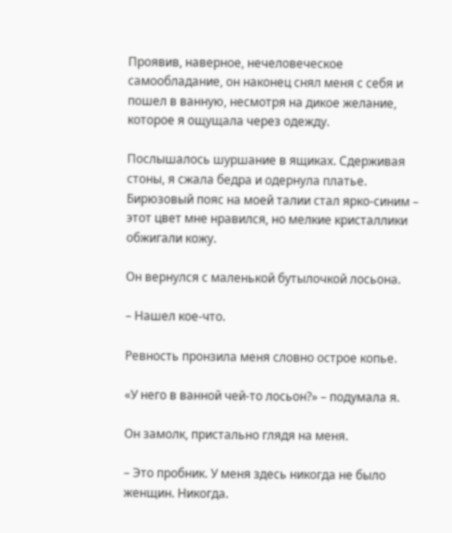Проявив, наверное, нечеловеческое самообладание, он наконец снял меня с себя и пошел в ванную, несмотря на дикое желание, которое я ощущала через одежду.

Послышалось шуршание в ящиках. Сдерживая стоны, я сжала бедра и одернула платье. Бирюзовый пояс на моей талии стал ярко-синим – этот цвет мне нравился, но мелкие кристаллики обжигали кожу.

Он вернулся с маленькой бутылочкой лосьона.

– Нашел кое-что.

Ревность пронзила меня словно острое копье.

«У него в ванной чей-то лосьон?» – подумала я.

Он замолк, пристально глядя на меня.

– Это пробник. У меня здесь никогда не было женщин. Никогда.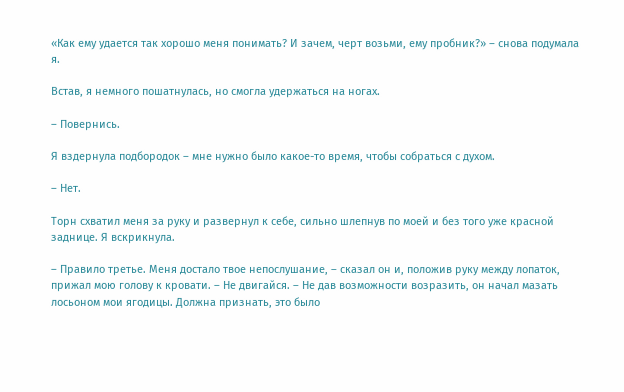«Как ему удается так хорошо меня понимать? И зачем, черт возьми, ему пробник?» – снова подумала я.

Встав, я немного пошатнулась, но смогла удержаться на ногах.

– Повернись.

Я вздернула подбородок – мне нужно было какое-то время, чтобы собраться с духом.

– Нет.

Торн схватил меня за руку и развернул к себе, сильно шлепнув по моей и без того уже красной заднице. Я вскрикнула.

– Правило третье. Меня достало твое непослушание, – сказал он и, положив руку между лопаток, прижал мою голову к кровати. – Не двигайся. – Не дав возможности возразить, он начал мазать лосьоном мои ягодицы. Должна признать, это было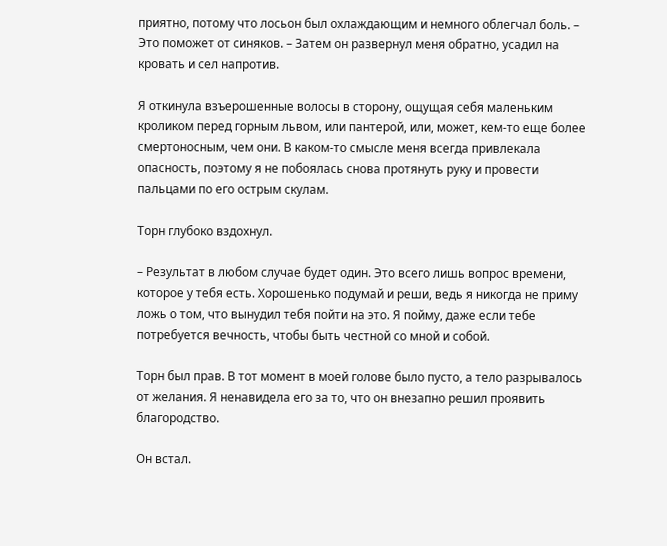приятно, потому что лосьон был охлаждающим и немного облегчал боль. – Это поможет от синяков. – Затем он развернул меня обратно, усадил на кровать и сел напротив.

Я откинула взъерошенные волосы в сторону, ощущая себя маленьким кроликом перед горным львом, или пантерой, или, может, кем-то еще более смертоносным, чем они. В каком-то смысле меня всегда привлекала опасность, поэтому я не побоялась снова протянуть руку и провести пальцами по его острым скулам.

Торн глубоко вздохнул.

– Результат в любом случае будет один. Это всего лишь вопрос времени, которое у тебя есть. Хорошенько подумай и реши, ведь я никогда не приму ложь о том, что вынудил тебя пойти на это. Я пойму, даже если тебе потребуется вечность, чтобы быть честной со мной и собой.

Торн был прав. В тот момент в моей голове было пусто, а тело разрывалось от желания. Я ненавидела его за то, что он внезапно решил проявить благородство.

Он встал.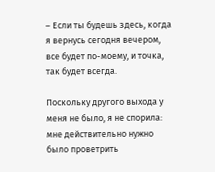– Если ты будешь здесь, когда я вернусь сегодня вечером, все будет по-моему, и точка, так будет всегда.

Поскольку другого выхода у меня не было, я не спорила: мне действительно нужно было проветрить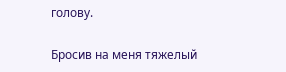голову.

Бросив на меня тяжелый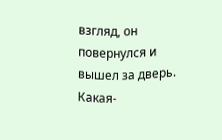взгляд, он повернулся и вышел за дверь. Какая-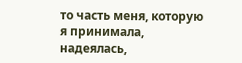то часть меня, которую я принимала, надеялась,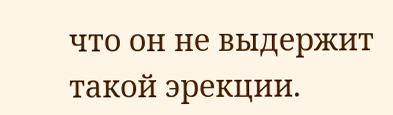что он не выдержит такой эрекции.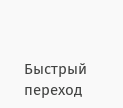Быстрый переход